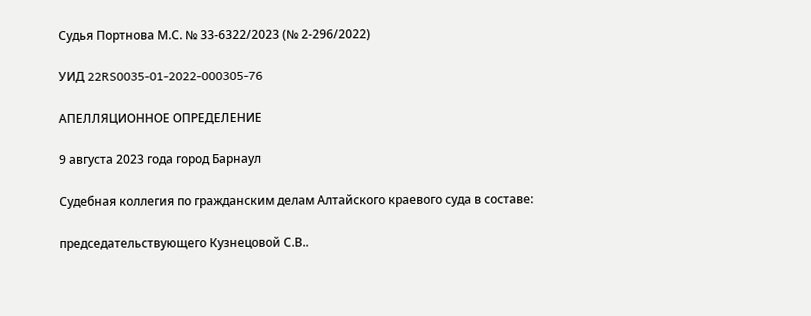Судья Портнова М.С. № 33-6322/2023 (№ 2-296/2022)

УИД 22RS0035-01-2022-000305-76

АПЕЛЛЯЦИОННОЕ ОПРЕДЕЛЕНИЕ

9 августа 2023 года город Барнаул

Судебная коллегия по гражданским делам Алтайского краевого суда в составе:

председательствующего Кузнецовой С.В..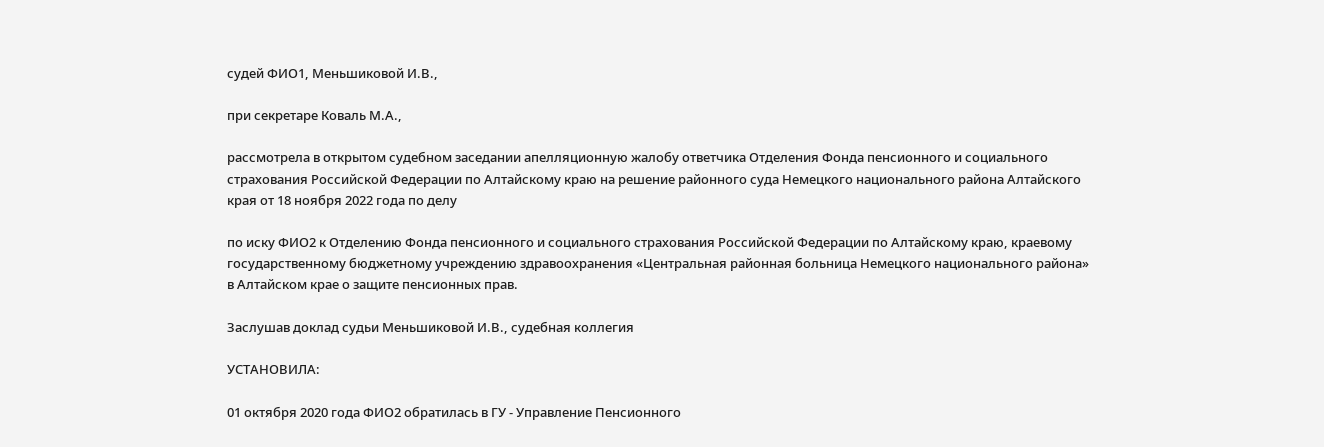судей ФИО1, Меньшиковой И.В.,

при секретаре Коваль М.А.,

рассмотрела в открытом судебном заседании апелляционную жалобу ответчика Отделения Фонда пенсионного и социального страхования Российской Федерации по Алтайскому краю на решение районного суда Немецкого национального района Алтайского края от 18 ноября 2022 года по делу

по иску ФИО2 к Отделению Фонда пенсионного и социального страхования Российской Федерации по Алтайскому краю, краевому государственному бюджетному учреждению здравоохранения «Центральная районная больница Немецкого национального района» в Алтайском крае о защите пенсионных прав.

Заслушав доклад судьи Меньшиковой И.В., судебная коллегия

УСТАНОВИЛА:

01 октября 2020 года ФИО2 обратилась в ГУ - Управление Пенсионного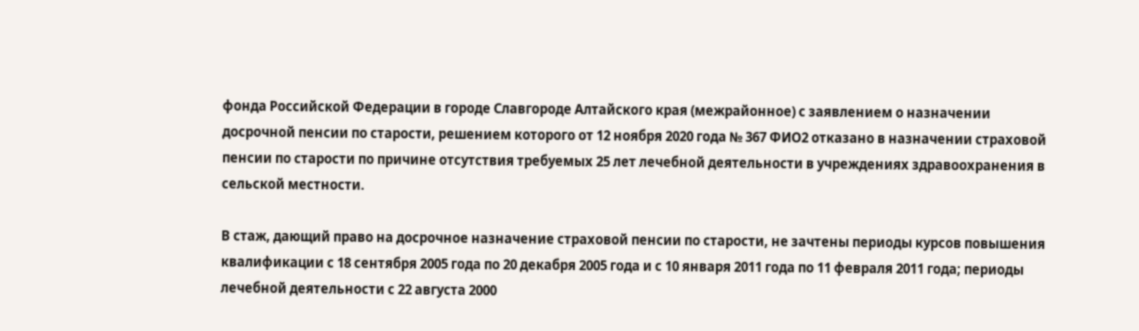фонда Российской Федерации в городе Славгороде Алтайского края (межрайонное) с заявлением о назначении досрочной пенсии по старости, решением которого от 12 ноября 2020 года № 367 ФИО2 отказано в назначении страховой пенсии по старости по причине отсутствия требуемых 25 лет лечебной деятельности в учреждениях здравоохранения в сельской местности.

В стаж, дающий право на досрочное назначение страховой пенсии по старости, не зачтены периоды курсов повышения квалификации с 18 сентября 2005 года по 20 декабря 2005 года и с 10 января 2011 года по 11 февраля 2011 года; периоды лечебной деятельности с 22 августа 2000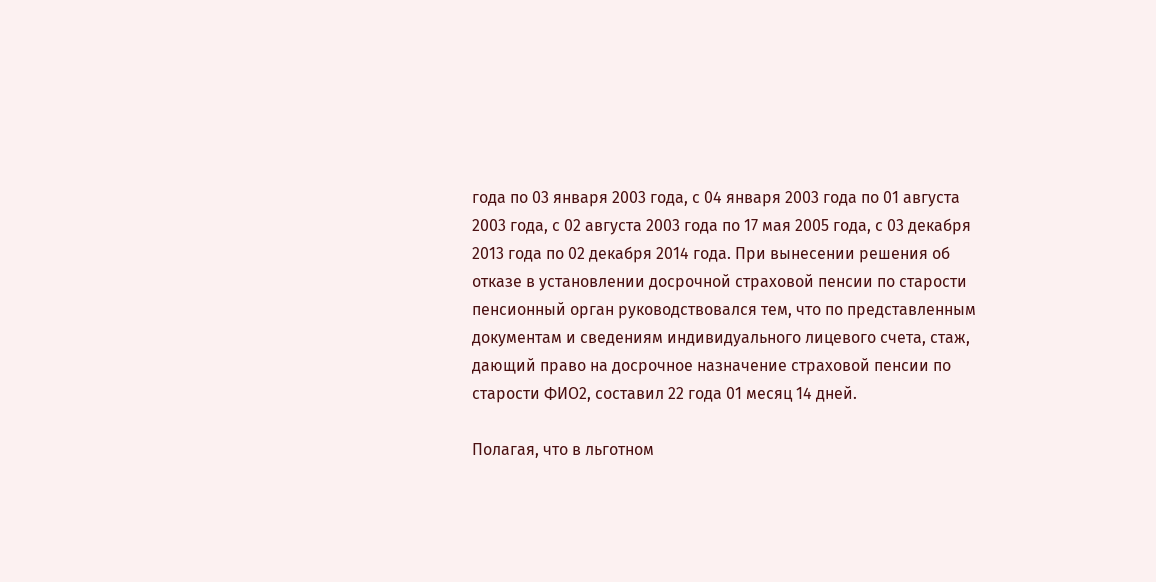года по 03 января 2003 года, с 04 января 2003 года по 01 августа 2003 года, с 02 августа 2003 года по 17 мая 2005 года, с 03 декабря 2013 года по 02 декабря 2014 года. При вынесении решения об отказе в установлении досрочной страховой пенсии по старости пенсионный орган руководствовался тем, что по представленным документам и сведениям индивидуального лицевого счета, стаж, дающий право на досрочное назначение страховой пенсии по старости ФИО2, составил 22 года 01 месяц 14 дней.

Полагая, что в льготном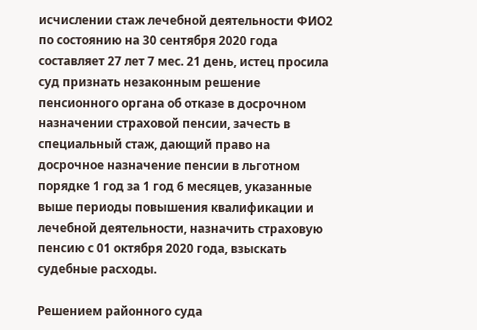исчислении стаж лечебной деятельности ФИО2 по состоянию на 30 сентября 2020 года составляет 27 лет 7 мес. 21 день, истец просила суд признать незаконным решение пенсионного органа об отказе в досрочном назначении страховой пенсии, зачесть в специальный стаж, дающий право на досрочное назначение пенсии в льготном порядке 1 год за 1 год 6 месяцев, указанные выше периоды повышения квалификации и лечебной деятельности, назначить страховую пенсию с 01 октября 2020 года, взыскать судебные расходы.

Решением районного суда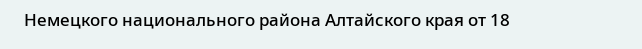Немецкого национального района Алтайского края от 18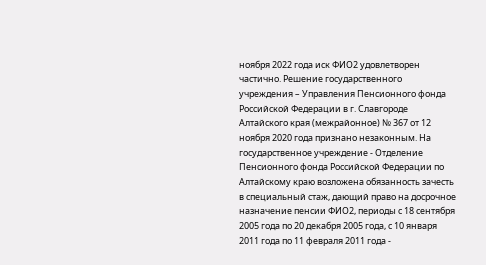ноября 2022 года иск ФИО2 удовлетворен частично. Решение государственного учреждения – Управления Пенсионного фонда Российской Федерации в г. Славгороде Алтайского края (межрайонное) № 367 от 12 ноября 2020 года признано незаконным. На государственное учреждение - Отделение Пенсионного фонда Российской Федерации по Алтайскому краю возложена обязанность зачесть в специальный стаж, дающий право на досрочное назначение пенсии ФИО2, периоды с 18 сентября 2005 года по 20 декабря 2005 года, с 10 января 2011 года по 11 февраля 2011 года -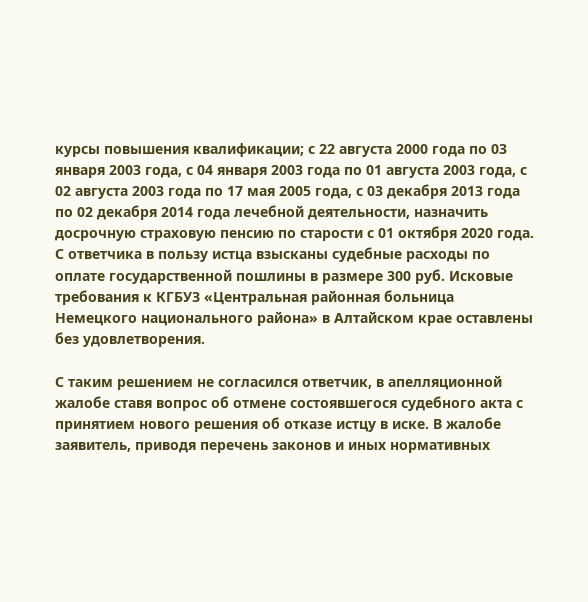курсы повышения квалификации; с 22 августа 2000 года по 03 января 2003 года, с 04 января 2003 года по 01 августа 2003 года, с 02 августа 2003 года по 17 мая 2005 года, с 03 декабря 2013 года по 02 декабря 2014 года лечебной деятельности, назначить досрочную страховую пенсию по старости с 01 октября 2020 года. С ответчика в пользу истца взысканы судебные расходы по оплате государственной пошлины в размере 300 руб. Исковые требования к КГБУЗ «Центральная районная больница Немецкого национального района» в Алтайском крае оставлены без удовлетворения.

С таким решением не согласился ответчик, в апелляционной жалобе ставя вопрос об отмене состоявшегося судебного акта с принятием нового решения об отказе истцу в иске. В жалобе заявитель, приводя перечень законов и иных нормативных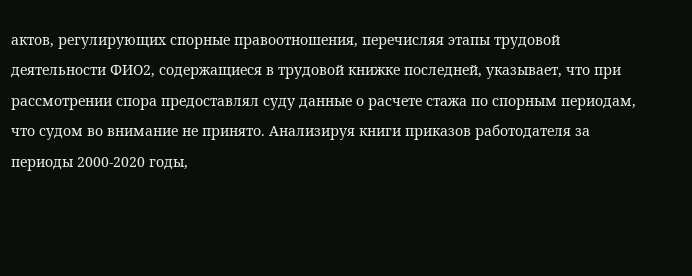актов, регулирующих спорные правоотношения, перечисляя этапы трудовой деятельности ФИО2, содержащиеся в трудовой книжке последней, указывает, что при рассмотрении спора предоставлял суду данные о расчете стажа по спорным периодам, что судом во внимание не принято. Анализируя книги приказов работодателя за периоды 2000-2020 годы,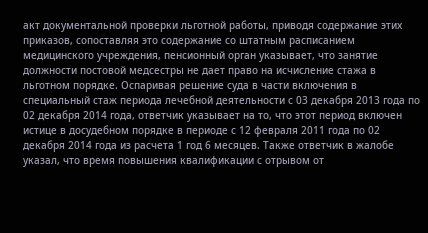акт документальной проверки льготной работы, приводя содержание этих приказов, сопоставляя это содержание со штатным расписанием медицинского учреждения, пенсионный орган указывает, что занятие должности постовой медсестры не дает право на исчисление стажа в льготном порядке. Оспаривая решение суда в части включения в специальный стаж периода лечебной деятельности с 03 декабря 2013 года по 02 декабря 2014 года, ответчик указывает на то, что этот период включен истице в досудебном порядке в периоде с 12 февраля 2011 года по 02 декабря 2014 года из расчета 1 год 6 месяцев. Также ответчик в жалобе указал, что время повышения квалификации с отрывом от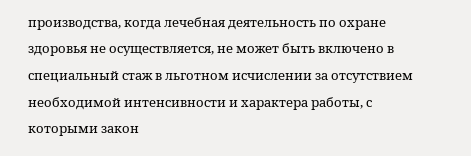производства, когда лечебная деятельность по охране здоровья не осуществляется, не может быть включено в специальный стаж в льготном исчислении за отсутствием необходимой интенсивности и характера работы, с которыми закон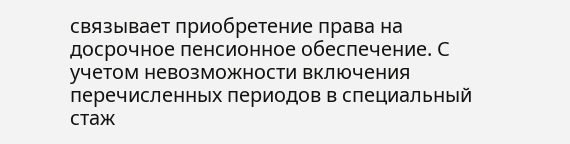связывает приобретение права на досрочное пенсионное обеспечение. С учетом невозможности включения перечисленных периодов в специальный стаж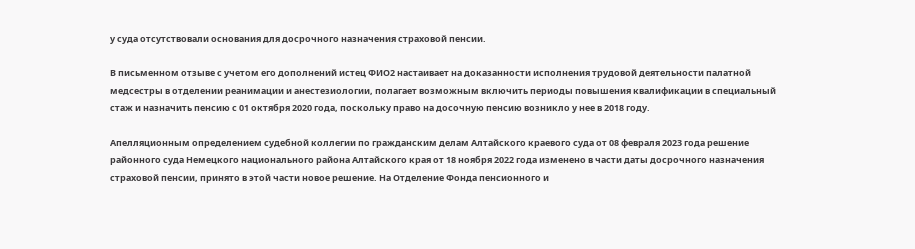у суда отсутствовали основания для досрочного назначения страховой пенсии.

В письменном отзыве с учетом его дополнений истец ФИО2 настаивает на доказанности исполнения трудовой деятельности палатной медсестры в отделении реанимации и анестезиологии, полагает возможным включить периоды повышения квалификации в специальный стаж и назначить пенсию с 01 октября 2020 года, поскольку право на досочную пенсию возникло у нее в 2018 году.

Апелляционным определением судебной коллегии по гражданским делам Алтайского краевого суда от 08 февраля 2023 года решение районного суда Немецкого национального района Алтайского края от 18 ноября 2022 года изменено в части даты досрочного назначения страховой пенсии, принято в этой части новое решение. На Отделение Фонда пенсионного и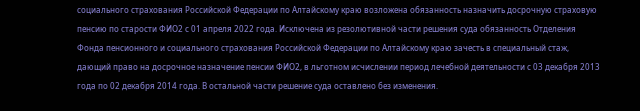социального страхования Российской Федерации по Алтайскому краю возложена обязанность назначить досрочную страховую пенсию по старости ФИО2 с 01 апреля 2022 года. Исключена из резолютивной части решения суда обязанность Отделения Фонда пенсионного и социального страхования Российской Федерации по Алтайскому краю зачесть в специальный стаж, дающий право на досрочное назначение пенсии ФИО2, в льготном исчислении период лечебной деятельности с 03 декабря 2013 года по 02 декабря 2014 года. В остальной части решение суда оставлено без изменения.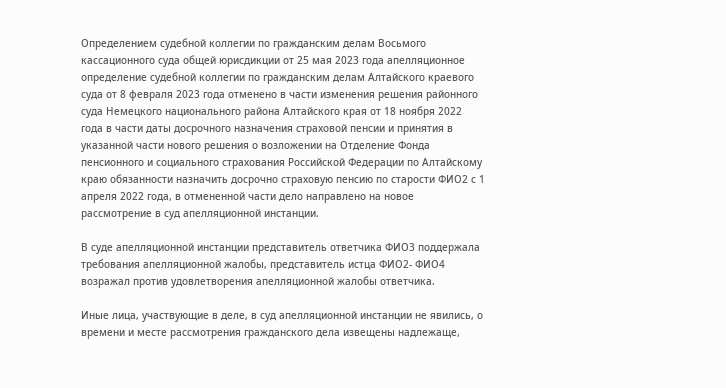Определением судебной коллегии по гражданским делам Восьмого кассационного суда общей юрисдикции от 25 мая 2023 года апелляционное определение судебной коллегии по гражданским делам Алтайского краевого суда от 8 февраля 2023 года отменено в части изменения решения районного суда Немецкого национального района Алтайского края от 18 ноября 2022 года в части даты досрочного назначения страховой пенсии и принятия в указанной части нового решения о возложении на Отделение Фонда пенсионного и социального страхования Российской Федерации по Алтайскому краю обязанности назначить досрочно страховую пенсию по старости ФИО2 с 1 апреля 2022 года, в отмененной части дело направлено на новое рассмотрение в суд апелляционной инстанции.

В суде апелляционной инстанции представитель ответчика ФИО3 поддержала требования апелляционной жалобы, представитель истца ФИО2- ФИО4 возражал против удовлетворения апелляционной жалобы ответчика.

Иные лица, участвующие в деле, в суд апелляционной инстанции не явились, о времени и месте рассмотрения гражданского дела извещены надлежаще,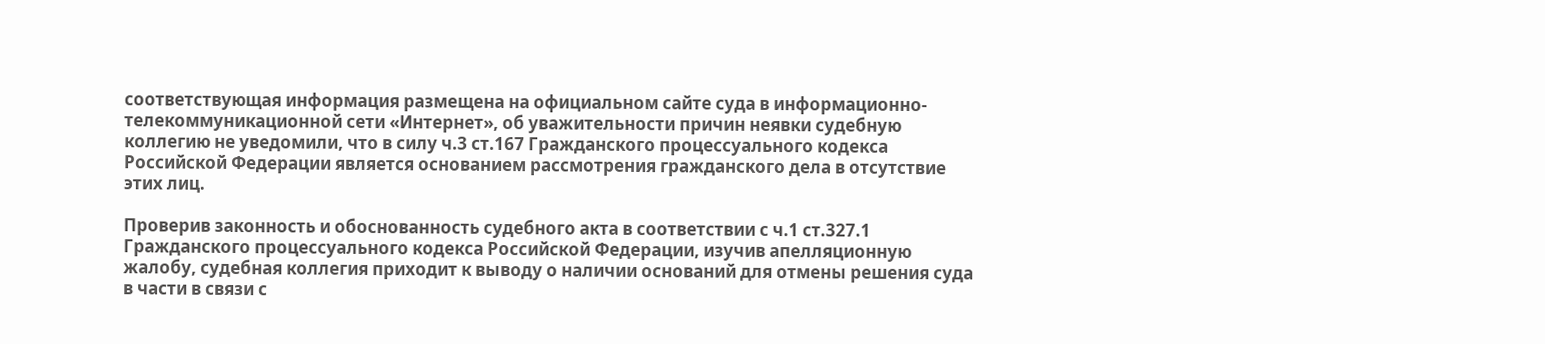соответствующая информация размещена на официальном сайте суда в информационно-телекоммуникационной сети «Интернет», об уважительности причин неявки судебную коллегию не уведомили, что в силу ч.3 ст.167 Гражданского процессуального кодекса Российской Федерации является основанием рассмотрения гражданского дела в отсутствие этих лиц.

Проверив законность и обоснованность судебного акта в соответствии с ч.1 ст.327.1 Гражданского процессуального кодекса Российской Федерации, изучив апелляционную жалобу, судебная коллегия приходит к выводу о наличии оснований для отмены решения суда в части в связи с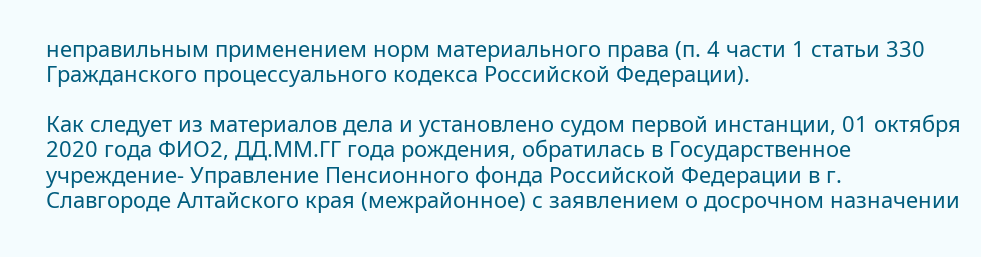неправильным применением норм материального права (п. 4 части 1 статьи 330 Гражданского процессуального кодекса Российской Федерации).

Как следует из материалов дела и установлено судом первой инстанции, 01 октября 2020 года ФИО2, ДД.ММ.ГГ года рождения, обратилась в Государственное учреждение- Управление Пенсионного фонда Российской Федерации в г. Славгороде Алтайского края (межрайонное) с заявлением о досрочном назначении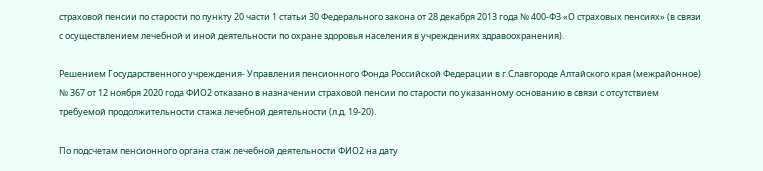страховой пенсии по старости по пункту 20 части 1 статьи 30 Федерального закона от 28 декабря 2013 года № 400-ФЗ «О страховых пенсиях» (в связи с осуществлением лечебной и иной деятельности по охране здоровья населения в учреждениях здравоохранения).

Решением Государственного учреждения- Управления пенсионного Фонда Российской Федерации в г.Славгороде Алтайского края (межрайонное) № 367 от 12 ноября 2020 года ФИО2 отказано в назначении страховой пенсии по старости по указанному основанию в связи с отсутствием требуемой продолжительности стажа лечебной деятельности (л.д. 19-20).

По подсчетам пенсионного органа стаж лечебной деятельности ФИО2 на дату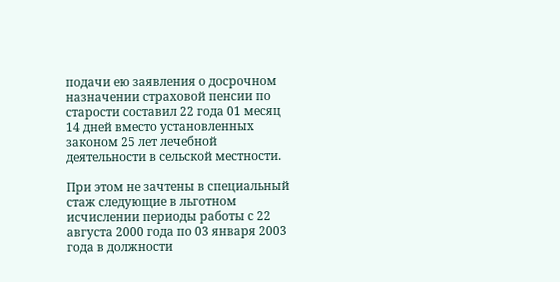подачи ею заявления о досрочном назначении страховой пенсии по старости составил 22 года 01 месяц 14 дней вместо установленных законом 25 лет лечебной деятельности в сельской местности.

При этом не зачтены в специальный стаж следующие в льготном исчислении периоды работы с 22 августа 2000 года по 03 января 2003 года в должности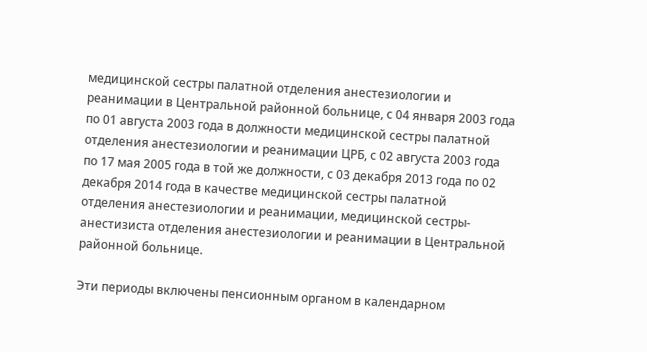медицинской сестры палатной отделения анестезиологии и реанимации в Центральной районной больнице, с 04 января 2003 года по 01 августа 2003 года в должности медицинской сестры палатной отделения анестезиологии и реанимации ЦРБ, с 02 августа 2003 года по 17 мая 2005 года в той же должности, с 03 декабря 2013 года по 02 декабря 2014 года в качестве медицинской сестры палатной отделения анестезиологии и реанимации, медицинской сестры-анестизиста отделения анестезиологии и реанимации в Центральной районной больнице.

Эти периоды включены пенсионным органом в календарном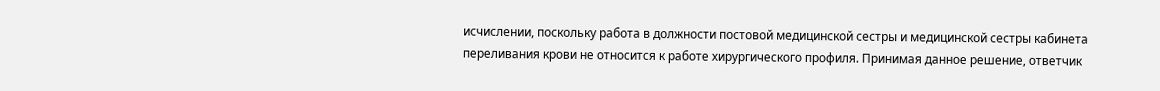исчислении, поскольку работа в должности постовой медицинской сестры и медицинской сестры кабинета переливания крови не относится к работе хирургического профиля. Принимая данное решение, ответчик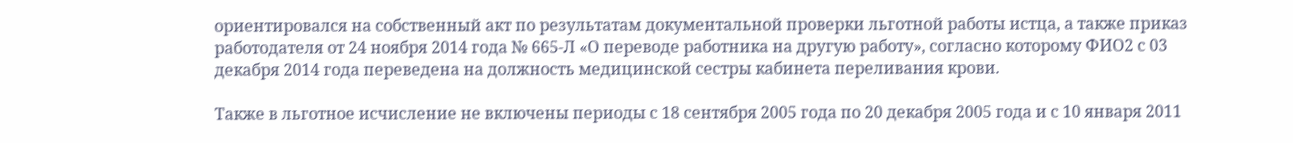ориентировался на собственный акт по результатам документальной проверки льготной работы истца, а также приказ работодателя от 24 ноября 2014 года № 665-Л «О переводе работника на другую работу», согласно которому ФИО2 с 03 декабря 2014 года переведена на должность медицинской сестры кабинета переливания крови.

Также в льготное исчисление не включены периоды с 18 сентября 2005 года по 20 декабря 2005 года и с 10 января 2011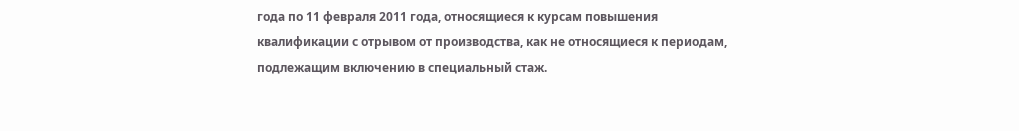года по 11 февраля 2011 года, относящиеся к курсам повышения квалификации с отрывом от производства, как не относящиеся к периодам, подлежащим включению в специальный стаж.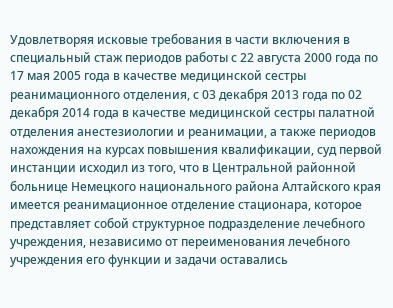Удовлетворяя исковые требования в части включения в специальный стаж периодов работы с 22 августа 2000 года по 17 мая 2005 года в качестве медицинской сестры реанимационного отделения, с 03 декабря 2013 года по 02 декабря 2014 года в качестве медицинской сестры палатной отделения анестезиологии и реанимации, а также периодов нахождения на курсах повышения квалификации, суд первой инстанции исходил из того, что в Центральной районной больнице Немецкого национального района Алтайского края имеется реанимационное отделение стационара, которое представляет собой структурное подразделение лечебного учреждения, независимо от переименования лечебного учреждения его функции и задачи оставались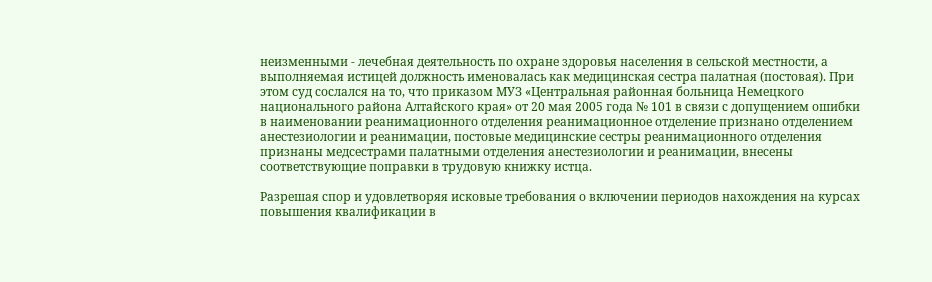неизменными - лечебная деятельность по охране здоровья населения в сельской местности, а выполняемая истицей должность именовалась как медицинская сестра палатная (постовая). При этом суд сослался на то, что приказом МУЗ «Центральная районная больница Немецкого национального района Алтайского края» от 20 мая 2005 года № 101 в связи с допущением ошибки в наименовании реанимационного отделения реанимационное отделение признано отделением анестезиологии и реанимации, постовые медицинские сестры реанимационного отделения признаны медсестрами палатными отделения анестезиологии и реанимации, внесены соответствующие поправки в трудовую книжку истца.

Разрешая спор и удовлетворяя исковые требования о включении периодов нахождения на курсах повышения квалификации в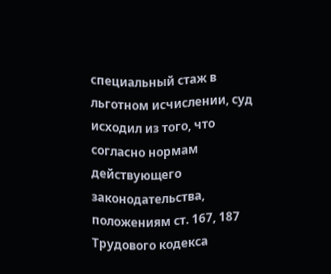специальный стаж в льготном исчислении, суд исходил из того, что согласно нормам действующего законодательства, положениям ст. 167, 187 Трудового кодекса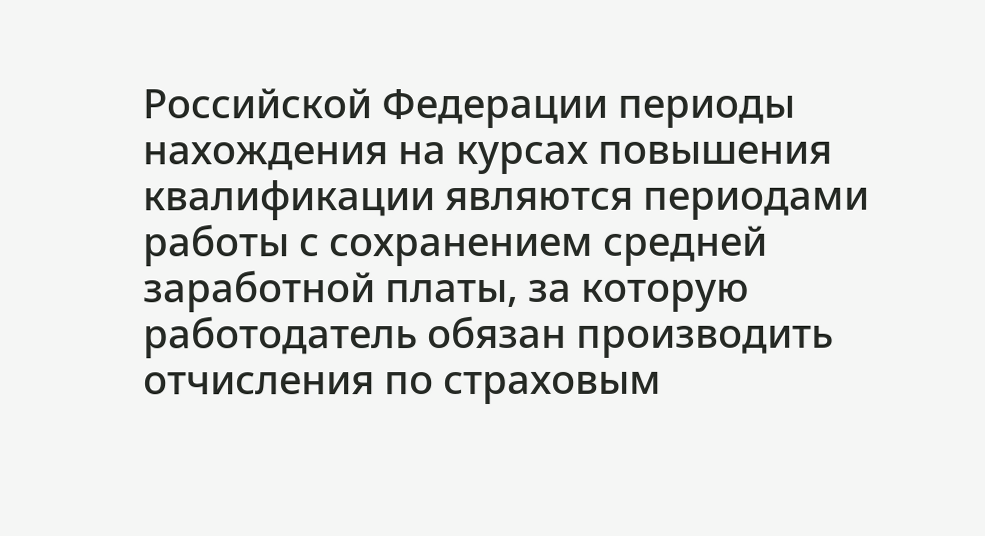Российской Федерации периоды нахождения на курсах повышения квалификации являются периодами работы с сохранением средней заработной платы, за которую работодатель обязан производить отчисления по страховым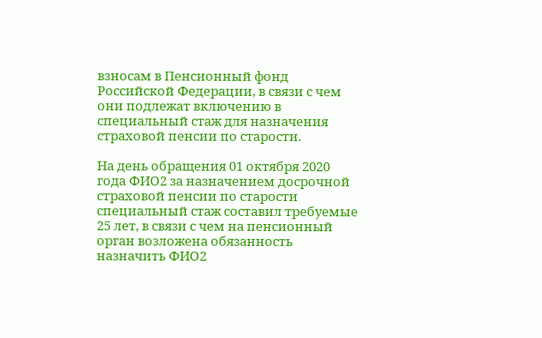взносам в Пенсионный фонд Российской Федерации, в связи с чем они подлежат включению в специальный стаж для назначения страховой пенсии по старости.

На день обращения 01 октября 2020 года ФИО2 за назначением досрочной страховой пенсии по старости специальный стаж составил требуемые 25 лет, в связи с чем на пенсионный орган возложена обязанность назначить ФИО2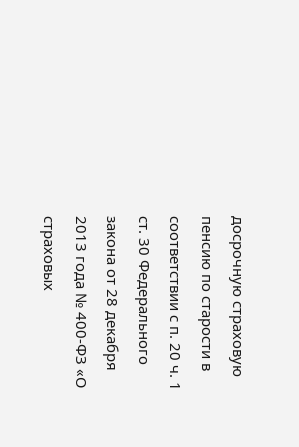досрочную страховую пенсию по старости в соответствии с п. 20 ч. 1 ст. 30 Федерального закона от 28 декабря 2013 года № 400-ФЗ «О страховых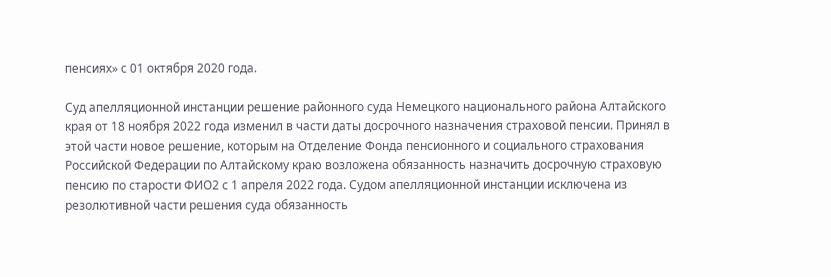пенсиях» с 01 октября 2020 года.

Суд апелляционной инстанции решение районного суда Немецкого национального района Алтайского края от 18 ноября 2022 года изменил в части даты досрочного назначения страховой пенсии. Принял в этой части новое решение, которым на Отделение Фонда пенсионного и социального страхования Российской Федерации по Алтайскому краю возложена обязанность назначить досрочную страховую пенсию по старости ФИО2 с 1 апреля 2022 года. Судом апелляционной инстанции исключена из резолютивной части решения суда обязанность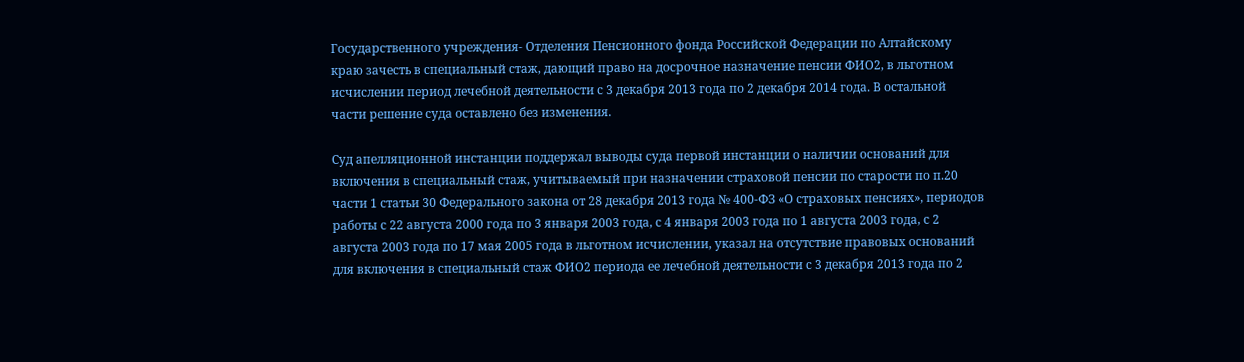Государственного учреждения- Отделения Пенсионного фонда Российской Федерации по Алтайскому краю зачесть в специальный стаж, дающий право на досрочное назначение пенсии ФИО2, в льготном исчислении период лечебной деятельности с 3 декабря 2013 года по 2 декабря 2014 года. В остальной части решение суда оставлено без изменения.

Суд апелляционной инстанции поддержал выводы суда первой инстанции о наличии оснований для включения в специальный стаж, учитываемый при назначении страховой пенсии по старости по п.20 части 1 статьи 30 Федерального закона от 28 декабря 2013 года № 400-ФЗ «О страховых пенсиях», периодов работы с 22 августа 2000 года по 3 января 2003 года, с 4 января 2003 года по 1 августа 2003 года, с 2 августа 2003 года по 17 мая 2005 года в льготном исчислении, указал на отсутствие правовых оснований для включения в специальный стаж ФИО2 периода ее лечебной деятельности с 3 декабря 2013 года по 2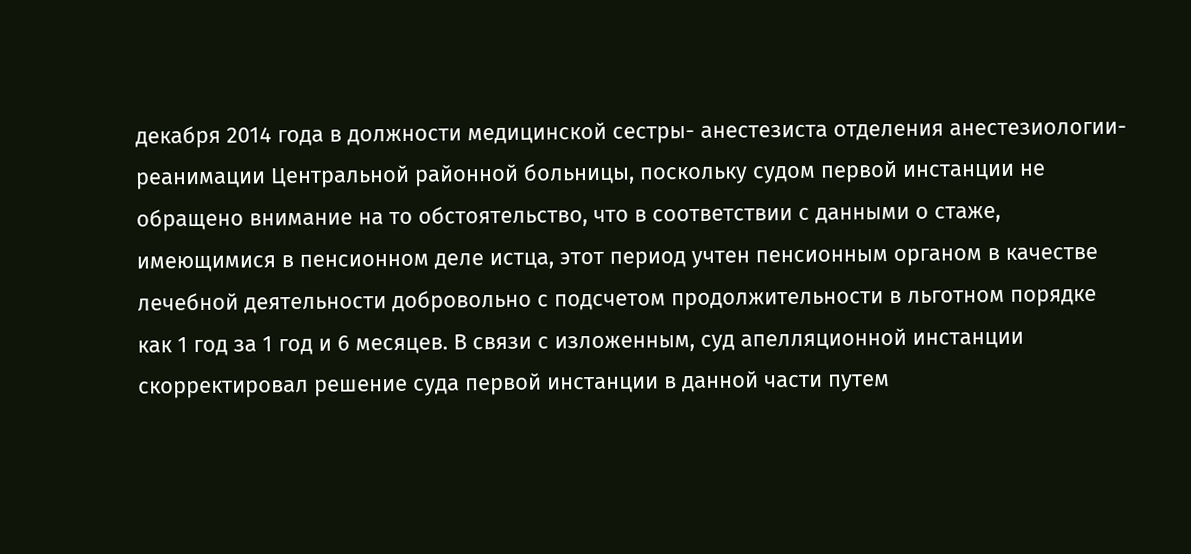декабря 2014 года в должности медицинской сестры- анестезиста отделения анестезиологии- реанимации Центральной районной больницы, поскольку судом первой инстанции не обращено внимание на то обстоятельство, что в соответствии с данными о стаже, имеющимися в пенсионном деле истца, этот период учтен пенсионным органом в качестве лечебной деятельности добровольно с подсчетом продолжительности в льготном порядке как 1 год за 1 год и 6 месяцев. В связи с изложенным, суд апелляционной инстанции скорректировал решение суда первой инстанции в данной части путем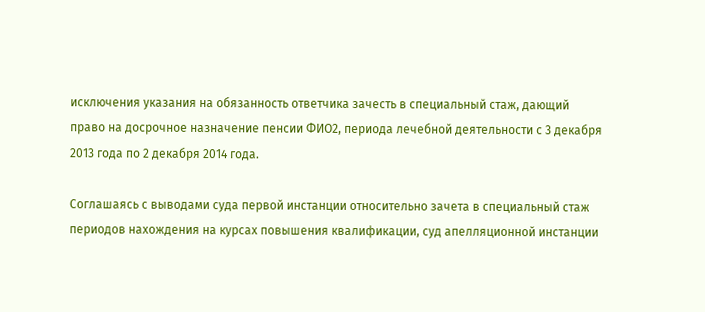исключения указания на обязанность ответчика зачесть в специальный стаж, дающий право на досрочное назначение пенсии ФИО2, периода лечебной деятельности с 3 декабря 2013 года по 2 декабря 2014 года.

Соглашаясь с выводами суда первой инстанции относительно зачета в специальный стаж периодов нахождения на курсах повышения квалификации, суд апелляционной инстанции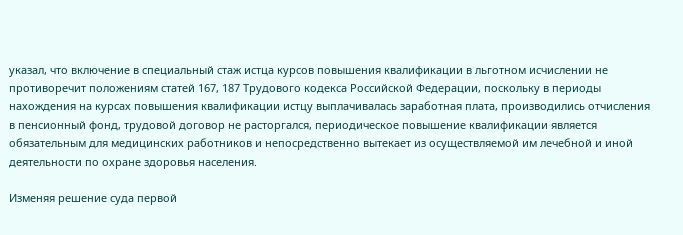указал, что включение в специальный стаж истца курсов повышения квалификации в льготном исчислении не противоречит положениям статей 167, 187 Трудового кодекса Российской Федерации, поскольку в периоды нахождения на курсах повышения квалификации истцу выплачивалась заработная плата, производились отчисления в пенсионный фонд, трудовой договор не расторгался, периодическое повышение квалификации является обязательным для медицинских работников и непосредственно вытекает из осуществляемой им лечебной и иной деятельности по охране здоровья населения.

Изменяя решение суда первой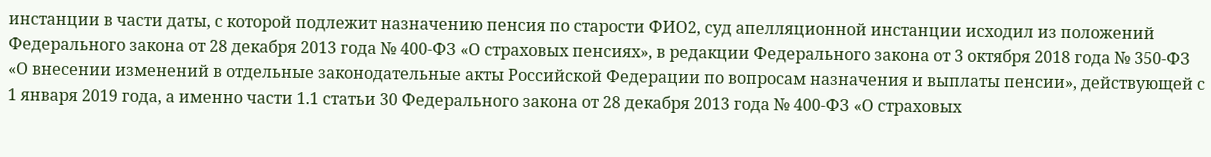инстанции в части даты, с которой подлежит назначению пенсия по старости ФИО2, суд апелляционной инстанции исходил из положений Федерального закона от 28 декабря 2013 года № 400-ФЗ «О страховых пенсиях», в редакции Федерального закона от 3 октября 2018 года № 350-ФЗ «О внесении изменений в отдельные законодательные акты Российской Федерации по вопросам назначения и выплаты пенсии», действующей с 1 января 2019 года, а именно части 1.1 статьи 30 Федерального закона от 28 декабря 2013 года № 400-ФЗ «О страховых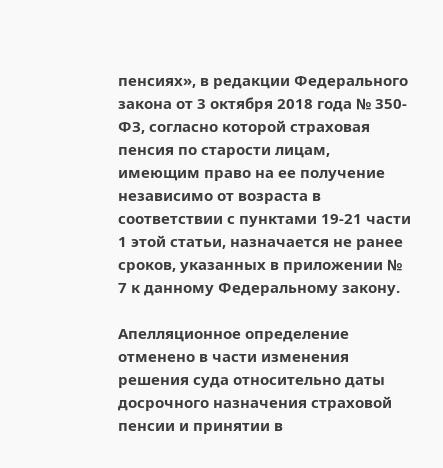пенсиях», в редакции Федерального закона от 3 октября 2018 года № 350-ФЗ, согласно которой страховая пенсия по старости лицам, имеющим право на ее получение независимо от возраста в соответствии с пунктами 19-21 части 1 этой статьи, назначается не ранее сроков, указанных в приложении № 7 к данному Федеральному закону.

Апелляционное определение отменено в части изменения решения суда относительно даты досрочного назначения страховой пенсии и принятии в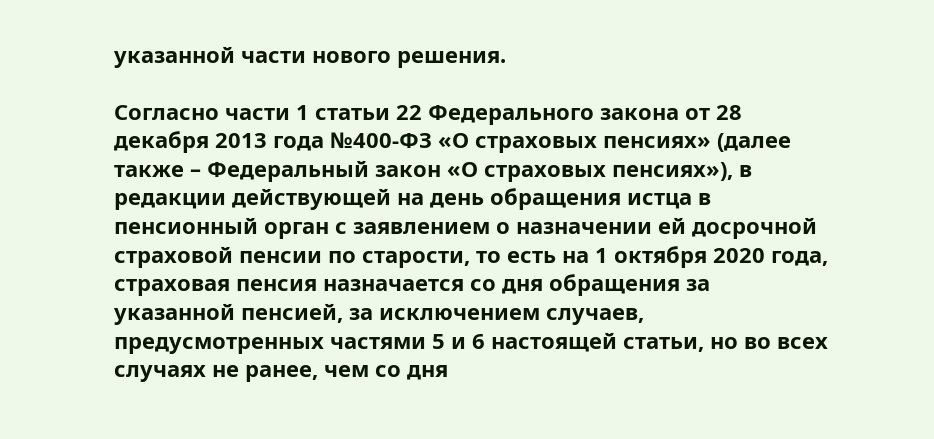указанной части нового решения.

Согласно части 1 статьи 22 Федерального закона от 28 декабря 2013 года №400-ФЗ «О страховых пенсиях» (далее также – Федеральный закон «О страховых пенсиях»), в редакции действующей на день обращения истца в пенсионный орган с заявлением о назначении ей досрочной страховой пенсии по старости, то есть на 1 октября 2020 года, страховая пенсия назначается со дня обращения за указанной пенсией, за исключением случаев, предусмотренных частями 5 и 6 настоящей статьи, но во всех случаях не ранее, чем со дня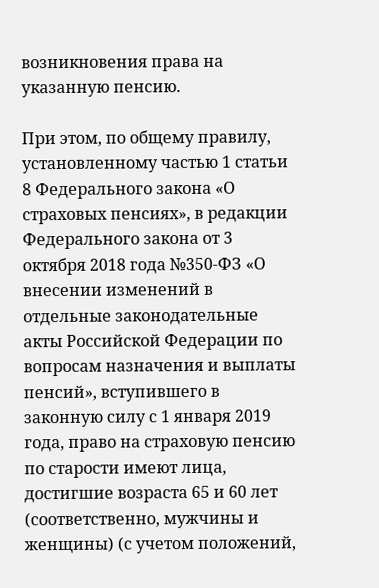возникновения права на указанную пенсию.

При этом, по общему правилу, установленному частью 1 статьи 8 Федерального закона «О страховых пенсиях», в редакции Федерального закона от 3 октября 2018 года №350-ФЗ «О внесении изменений в отдельные законодательные акты Российской Федерации по вопросам назначения и выплаты пенсий», вступившего в законную силу с 1 января 2019 года, право на страховую пенсию по старости имеют лица, достигшие возраста 65 и 60 лет (соответственно, мужчины и женщины) (с учетом положений,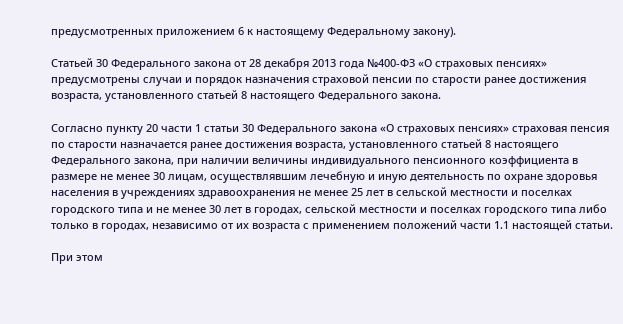предусмотренных приложением 6 к настоящему Федеральному закону).

Статьей 30 Федерального закона от 28 декабря 2013 года №400-ФЗ «О страховых пенсиях» предусмотрены случаи и порядок назначения страховой пенсии по старости ранее достижения возраста, установленного статьей 8 настоящего Федерального закона.

Согласно пункту 20 части 1 статьи 30 Федерального закона «О страховых пенсиях» страховая пенсия по старости назначается ранее достижения возраста, установленного статьей 8 настоящего Федерального закона, при наличии величины индивидуального пенсионного коэффициента в размере не менее 30 лицам, осуществлявшим лечебную и иную деятельность по охране здоровья населения в учреждениях здравоохранения не менее 25 лет в сельской местности и поселках городского типа и не менее 30 лет в городах, сельской местности и поселках городского типа либо только в городах, независимо от их возраста с применением положений части 1.1 настоящей статьи.

При этом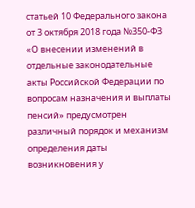статьей 10 Федерального закона от 3 октября 2018 года №350-ФЗ «О внесении изменений в отдельные законодательные акты Российской Федерации по вопросам назначения и выплаты пенсий» предусмотрен различный порядок и механизм определения даты возникновения у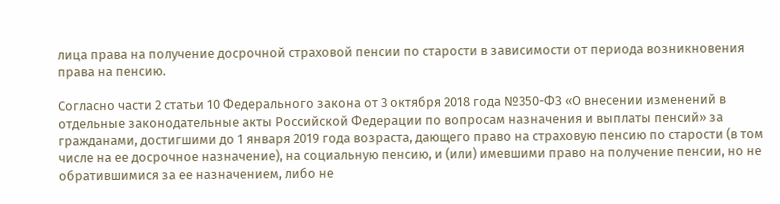лица права на получение досрочной страховой пенсии по старости в зависимости от периода возникновения права на пенсию.

Согласно части 2 статьи 10 Федерального закона от 3 октября 2018 года №350-ФЗ «О внесении изменений в отдельные законодательные акты Российской Федерации по вопросам назначения и выплаты пенсий» за гражданами, достигшими до 1 января 2019 года возраста, дающего право на страховую пенсию по старости (в том числе на ее досрочное назначение), на социальную пенсию, и (или) имевшими право на получение пенсии, но не обратившимися за ее назначением, либо не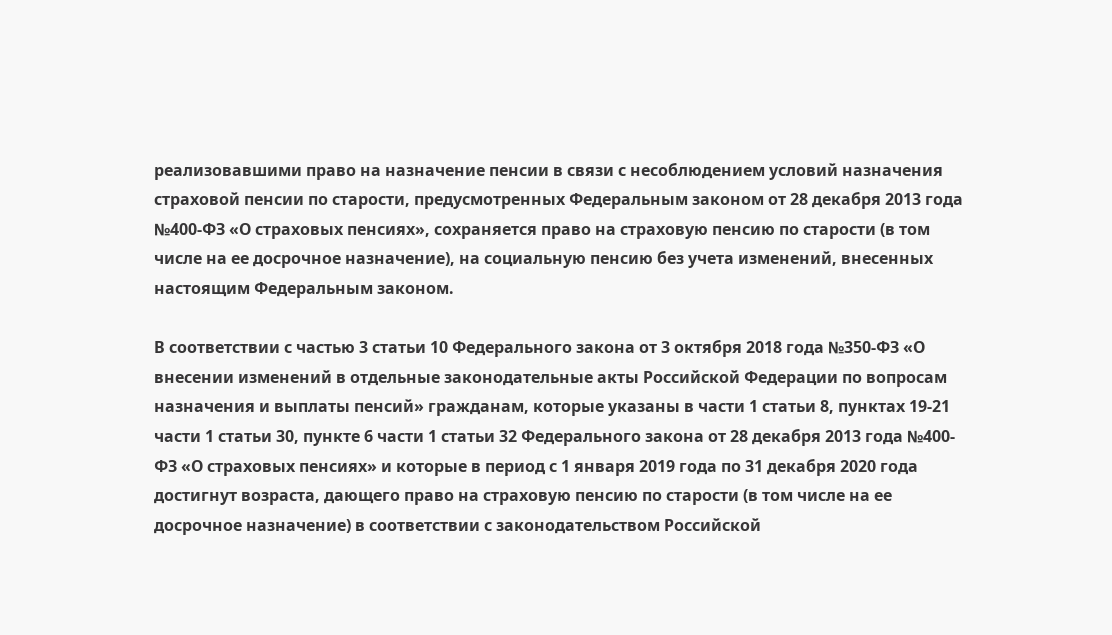реализовавшими право на назначение пенсии в связи с несоблюдением условий назначения страховой пенсии по старости, предусмотренных Федеральным законом от 28 декабря 2013 года №400-ФЗ «О страховых пенсиях», сохраняется право на страховую пенсию по старости (в том числе на ее досрочное назначение), на социальную пенсию без учета изменений, внесенных настоящим Федеральным законом.

В соответствии с частью 3 статьи 10 Федерального закона от 3 октября 2018 года №350-ФЗ «О внесении изменений в отдельные законодательные акты Российской Федерации по вопросам назначения и выплаты пенсий» гражданам, которые указаны в части 1 статьи 8, пунктах 19-21 части 1 статьи 30, пункте 6 части 1 статьи 32 Федерального закона от 28 декабря 2013 года №400-ФЗ «О страховых пенсиях» и которые в период с 1 января 2019 года по 31 декабря 2020 года достигнут возраста, дающего право на страховую пенсию по старости (в том числе на ее досрочное назначение) в соответствии с законодательством Российской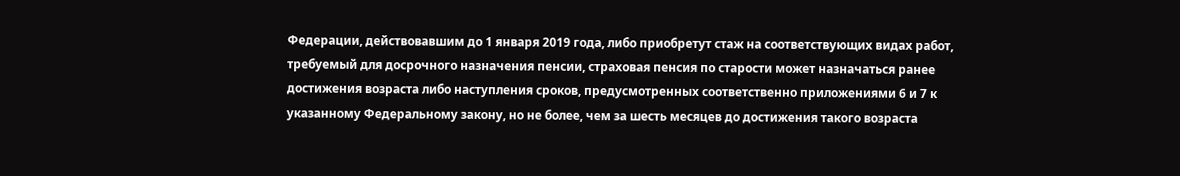Федерации, действовавшим до 1 января 2019 года, либо приобретут стаж на соответствующих видах работ, требуемый для досрочного назначения пенсии, страховая пенсия по старости может назначаться ранее достижения возраста либо наступления сроков, предусмотренных соответственно приложениями 6 и 7 к указанному Федеральному закону, но не более, чем за шесть месяцев до достижения такого возраста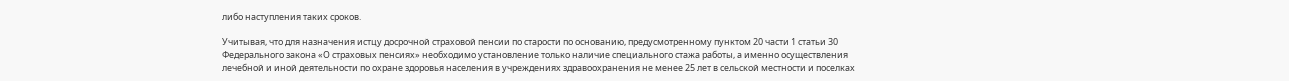либо наступления таких сроков.

Учитывая, что для назначения истцу досрочной страховой пенсии по старости по основанию, предусмотренному пунктом 20 части 1 статьи 30 Федерального закона «О страховых пенсиях» необходимо установление только наличие специального стажа работы, а именно осуществления лечебной и иной деятельности по охране здоровья населения в учреждениях здравоохранения не менее 25 лет в сельской местности и поселках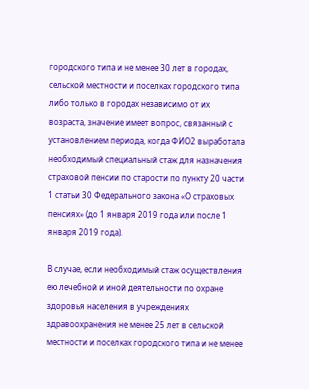городского типа и не менее 30 лет в городах, сельской местности и поселках городского типа либо только в городах независимо от их возраста, значение имеет вопрос, связанный с установлением периода, когда ФИО2 выработала необходимый специальный стаж для назначения страховой пенсии по старости по пункту 20 части 1 статьи 30 Федерального закона «О страховых пенсиях» (до 1 января 2019 года или после 1 января 2019 года).

В случае, если необходимый стаж осуществления ею лечебной и иной деятельности по охране здоровья населения в учреждениях здравоохранения не менее 25 лет в сельской местности и поселках городского типа и не менее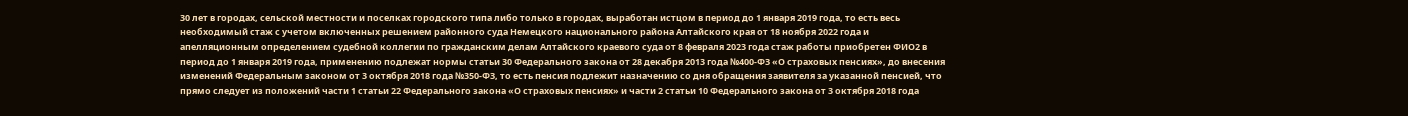30 лет в городах, сельской местности и поселках городского типа либо только в городах, выработан истцом в период до 1 января 2019 года, то есть весь необходимый стаж с учетом включенных решением районного суда Немецкого национального района Алтайского края от 18 ноября 2022 года и апелляционным определением судебной коллегии по гражданским делам Алтайского краевого суда от 8 февраля 2023 года стаж работы приобретен ФИО2 в период до 1 января 2019 года, применению подлежат нормы статьи 30 Федерального закона от 28 декабря 2013 года №400-ФЗ «О страховых пенсиях», до внесения изменений Федеральным законом от 3 октября 2018 года №350-ФЗ, то есть пенсия подлежит назначению со дня обращения заявителя за указанной пенсией, что прямо следует из положений части 1 статьи 22 Федерального закона «О страховых пенсиях» и части 2 статьи 10 Федерального закона от 3 октября 2018 года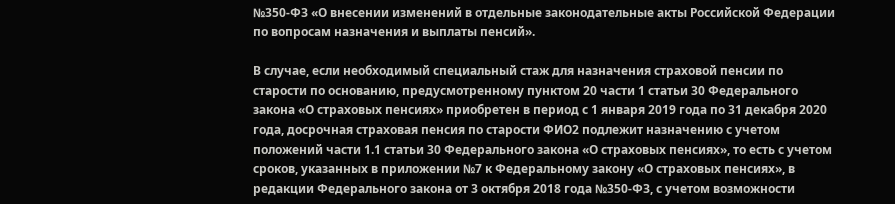№350-ФЗ «О внесении изменений в отдельные законодательные акты Российской Федерации по вопросам назначения и выплаты пенсий».

В случае, если необходимый специальный стаж для назначения страховой пенсии по старости по основанию, предусмотренному пунктом 20 части 1 статьи 30 Федерального закона «О страховых пенсиях» приобретен в период с 1 января 2019 года по 31 декабря 2020 года, досрочная страховая пенсия по старости ФИО2 подлежит назначению с учетом положений части 1.1 статьи 30 Федерального закона «О страховых пенсиях», то есть с учетом сроков, указанных в приложении №7 к Федеральному закону «О страховых пенсиях», в редакции Федерального закона от 3 октября 2018 года №350-ФЗ, с учетом возможности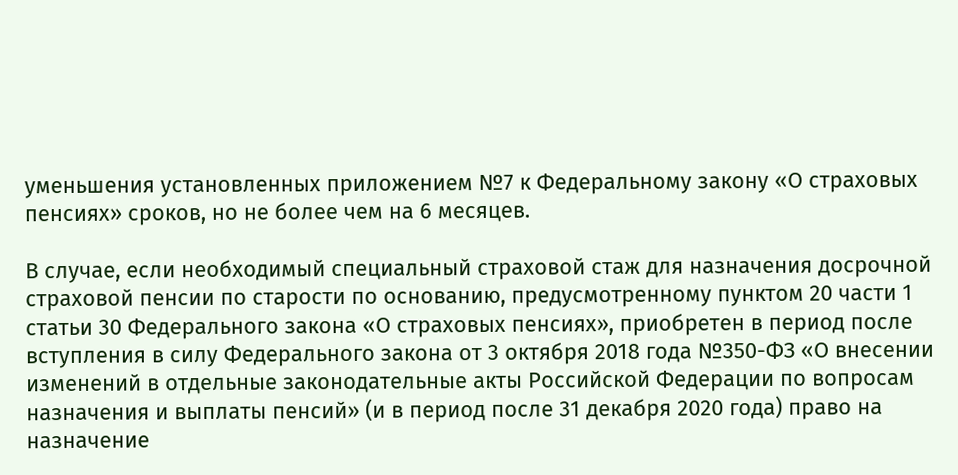уменьшения установленных приложением №7 к Федеральному закону «О страховых пенсиях» сроков, но не более чем на 6 месяцев.

В случае, если необходимый специальный страховой стаж для назначения досрочной страховой пенсии по старости по основанию, предусмотренному пунктом 20 части 1 статьи 30 Федерального закона «О страховых пенсиях», приобретен в период после вступления в силу Федерального закона от 3 октября 2018 года №350-ФЗ «О внесении изменений в отдельные законодательные акты Российской Федерации по вопросам назначения и выплаты пенсий» (и в период после 31 декабря 2020 года) право на назначение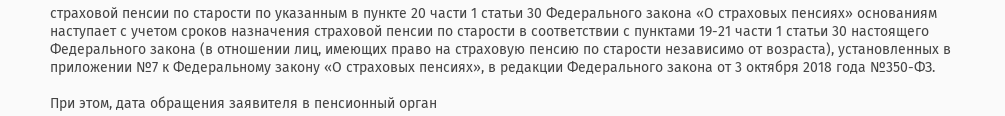страховой пенсии по старости по указанным в пункте 20 части 1 статьи 30 Федерального закона «О страховых пенсиях» основаниям наступает с учетом сроков назначения страховой пенсии по старости в соответствии с пунктами 19-21 части 1 статьи 30 настоящего Федерального закона (в отношении лиц, имеющих право на страховую пенсию по старости независимо от возраста), установленных в приложении №7 к Федеральному закону «О страховых пенсиях», в редакции Федерального закона от 3 октября 2018 года №350-ФЗ.

При этом, дата обращения заявителя в пенсионный орган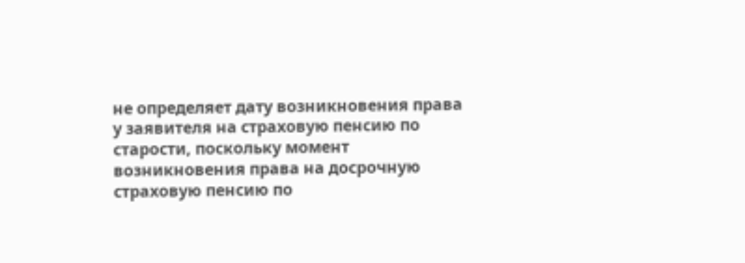не определяет дату возникновения права у заявителя на страховую пенсию по старости, поскольку момент возникновения права на досрочную страховую пенсию по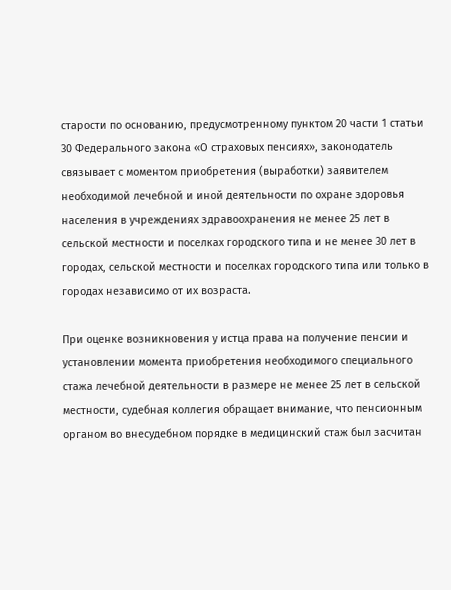старости по основанию, предусмотренному пунктом 20 части 1 статьи 30 Федерального закона «О страховых пенсиях», законодатель связывает с моментом приобретения (выработки) заявителем необходимой лечебной и иной деятельности по охране здоровья населения в учреждениях здравоохранения не менее 25 лет в сельской местности и поселках городского типа и не менее 30 лет в городах, сельской местности и поселках городского типа или только в городах независимо от их возраста.

При оценке возникновения у истца права на получение пенсии и установлении момента приобретения необходимого специального стажа лечебной деятельности в размере не менее 25 лет в сельской местности, судебная коллегия обращает внимание, что пенсионным органом во внесудебном порядке в медицинский стаж был засчитан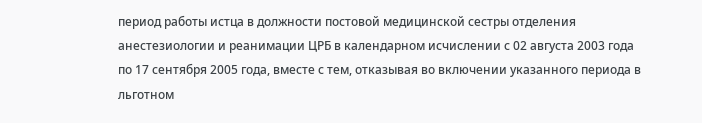период работы истца в должности постовой медицинской сестры отделения анестезиологии и реанимации ЦРБ в календарном исчислении с 02 августа 2003 года по 17 сентября 2005 года, вместе с тем, отказывая во включении указанного периода в льготном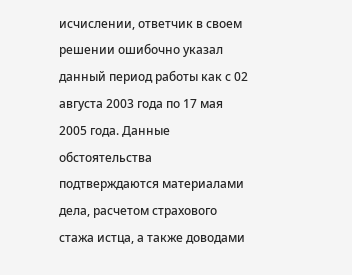исчислении, ответчик в своем решении ошибочно указал данный период работы как с 02 августа 2003 года по 17 мая 2005 года. Данные обстоятельства подтверждаются материалами дела, расчетом страхового стажа истца, а также доводами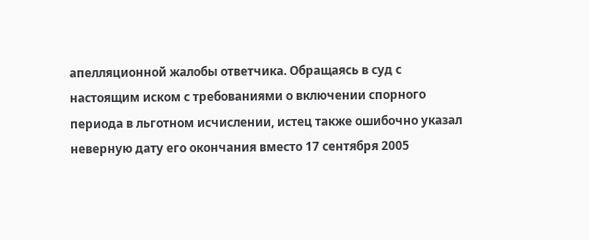апелляционной жалобы ответчика. Обращаясь в суд с настоящим иском с требованиями о включении спорного периода в льготном исчислении, истец также ошибочно указал неверную дату его окончания вместо 17 сентября 2005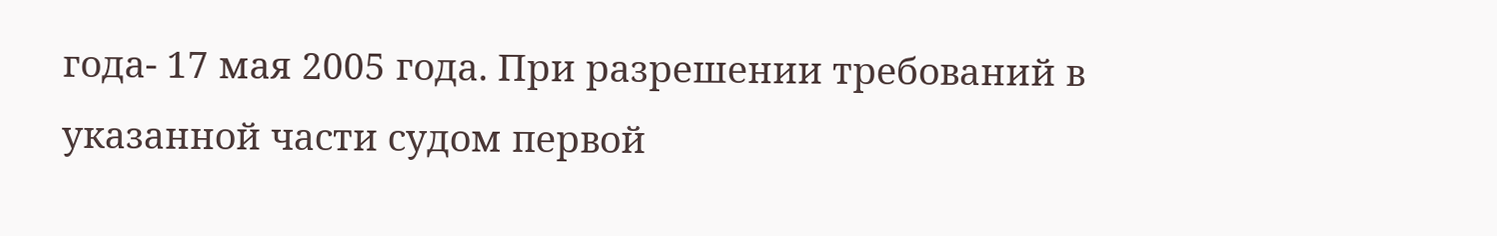года- 17 мая 2005 года. При разрешении требований в указанной части судом первой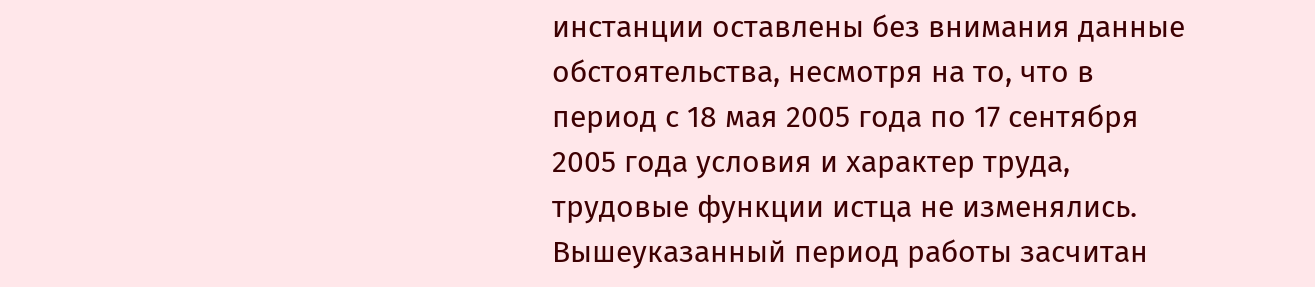инстанции оставлены без внимания данные обстоятельства, несмотря на то, что в период с 18 мая 2005 года по 17 сентября 2005 года условия и характер труда, трудовые функции истца не изменялись. Вышеуказанный период работы засчитан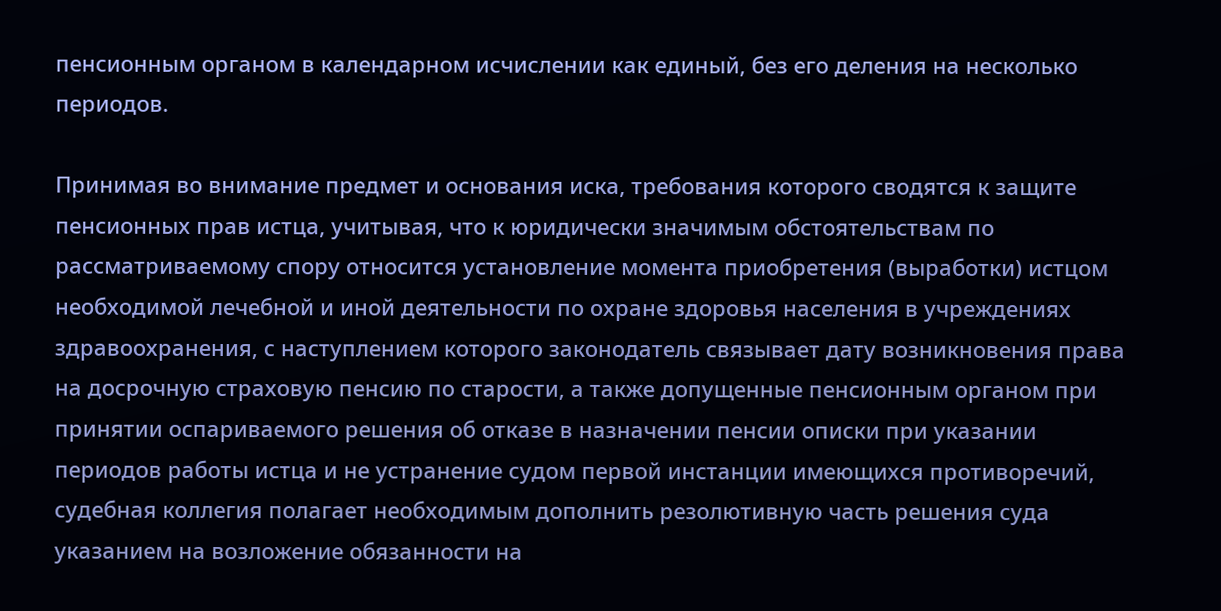пенсионным органом в календарном исчислении как единый, без его деления на несколько периодов.

Принимая во внимание предмет и основания иска, требования которого сводятся к защите пенсионных прав истца, учитывая, что к юридически значимым обстоятельствам по рассматриваемому спору относится установление момента приобретения (выработки) истцом необходимой лечебной и иной деятельности по охране здоровья населения в учреждениях здравоохранения, с наступлением которого законодатель связывает дату возникновения права на досрочную страховую пенсию по старости, а также допущенные пенсионным органом при принятии оспариваемого решения об отказе в назначении пенсии описки при указании периодов работы истца и не устранение судом первой инстанции имеющихся противоречий, судебная коллегия полагает необходимым дополнить резолютивную часть решения суда указанием на возложение обязанности на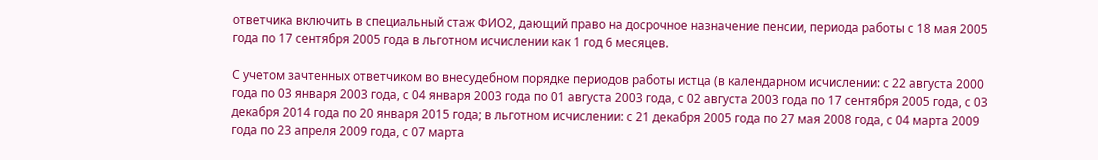ответчика включить в специальный стаж ФИО2, дающий право на досрочное назначение пенсии, периода работы с 18 мая 2005 года по 17 сентября 2005 года в льготном исчислении как 1 год 6 месяцев.

С учетом зачтенных ответчиком во внесудебном порядке периодов работы истца (в календарном исчислении: с 22 августа 2000 года по 03 января 2003 года, с 04 января 2003 года по 01 августа 2003 года, с 02 августа 2003 года по 17 сентября 2005 года, с 03 декабря 2014 года по 20 января 2015 года; в льготном исчислении: с 21 декабря 2005 года по 27 мая 2008 года, с 04 марта 2009 года по 23 апреля 2009 года, с 07 марта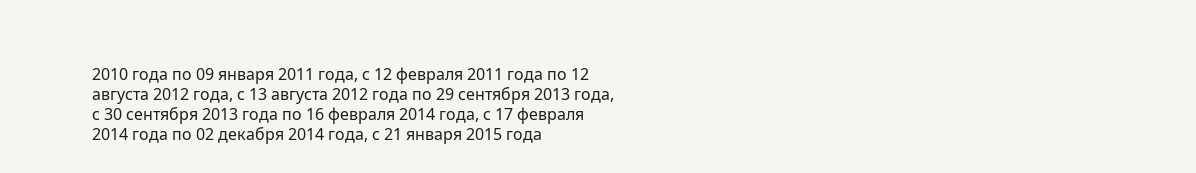2010 года по 09 января 2011 года, с 12 февраля 2011 года по 12 августа 2012 года, с 13 августа 2012 года по 29 сентября 2013 года, с 30 сентября 2013 года по 16 февраля 2014 года, с 17 февраля 2014 года по 02 декабря 2014 года, с 21 января 2015 года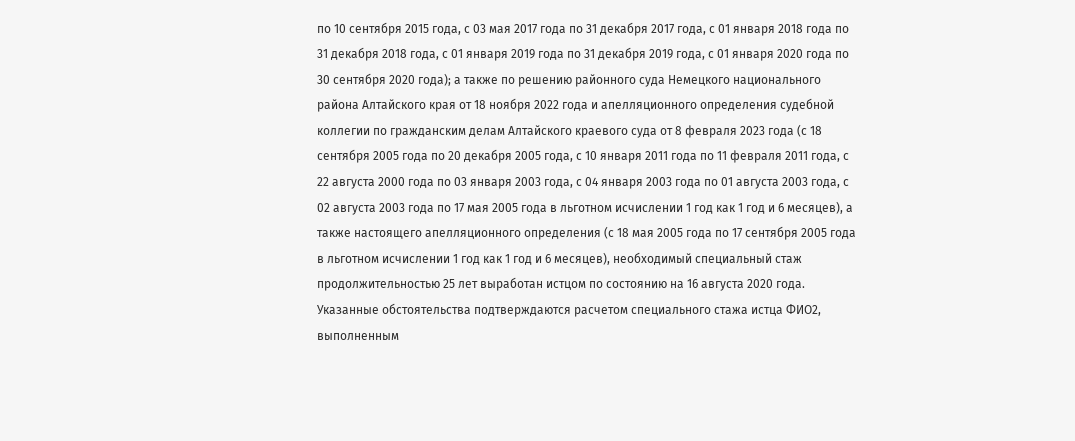по 10 сентября 2015 года, с 03 мая 2017 года по 31 декабря 2017 года, с 01 января 2018 года по 31 декабря 2018 года, с 01 января 2019 года по 31 декабря 2019 года, с 01 января 2020 года по 30 сентября 2020 года); а также по решению районного суда Немецкого национального района Алтайского края от 18 ноября 2022 года и апелляционного определения судебной коллегии по гражданским делам Алтайского краевого суда от 8 февраля 2023 года (с 18 сентября 2005 года по 20 декабря 2005 года, с 10 января 2011 года по 11 февраля 2011 года, с 22 августа 2000 года по 03 января 2003 года, с 04 января 2003 года по 01 августа 2003 года, с 02 августа 2003 года по 17 мая 2005 года в льготном исчислении 1 год как 1 год и 6 месяцев), а также настоящего апелляционного определения (с 18 мая 2005 года по 17 сентября 2005 года в льготном исчислении 1 год как 1 год и 6 месяцев), необходимый специальный стаж продолжительностью 25 лет выработан истцом по состоянию на 16 августа 2020 года. Указанные обстоятельства подтверждаются расчетом специального стажа истца ФИО2, выполненным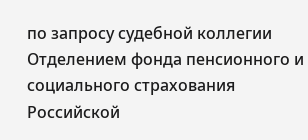по запросу судебной коллегии Отделением фонда пенсионного и социального страхования Российской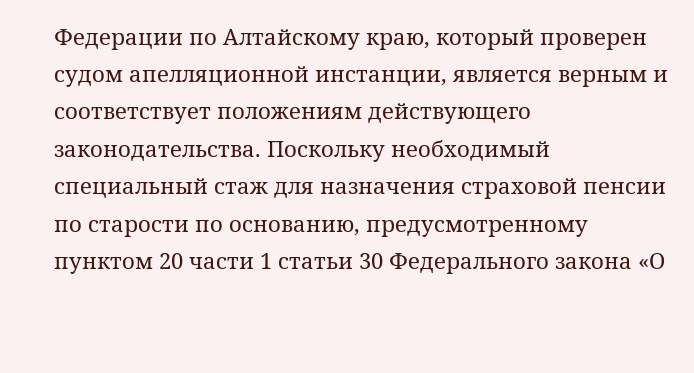Федерации по Алтайскому краю, который проверен судом апелляционной инстанции, является верным и соответствует положениям действующего законодательства. Поскольку необходимый специальный стаж для назначения страховой пенсии по старости по основанию, предусмотренному пунктом 20 части 1 статьи 30 Федерального закона «О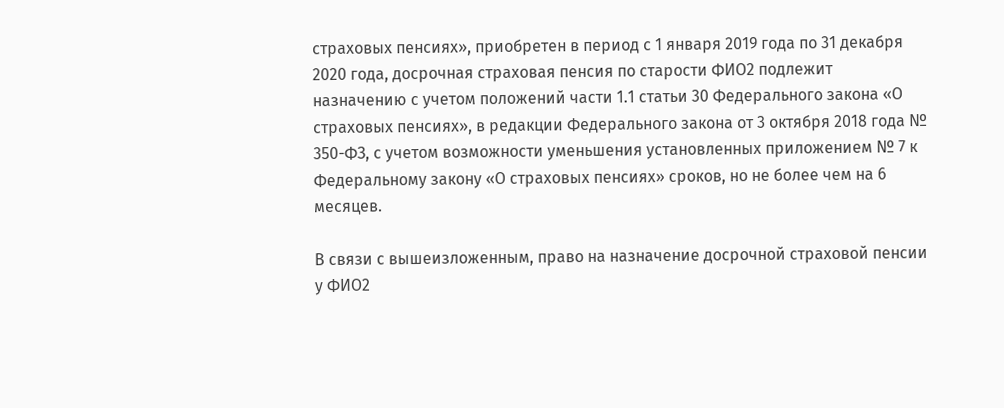страховых пенсиях», приобретен в период с 1 января 2019 года по 31 декабря 2020 года, досрочная страховая пенсия по старости ФИО2 подлежит назначению с учетом положений части 1.1 статьи 30 Федерального закона «О страховых пенсиях», в редакции Федерального закона от 3 октября 2018 года № 350-ФЗ, с учетом возможности уменьшения установленных приложением № 7 к Федеральному закону «О страховых пенсиях» сроков, но не более чем на 6 месяцев.

В связи с вышеизложенным, право на назначение досрочной страховой пенсии у ФИО2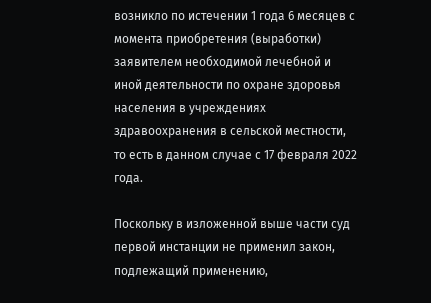возникло по истечении 1 года 6 месяцев с момента приобретения (выработки) заявителем необходимой лечебной и иной деятельности по охране здоровья населения в учреждениях здравоохранения в сельской местности, то есть в данном случае с 17 февраля 2022 года.

Поскольку в изложенной выше части суд первой инстанции не применил закон, подлежащий применению,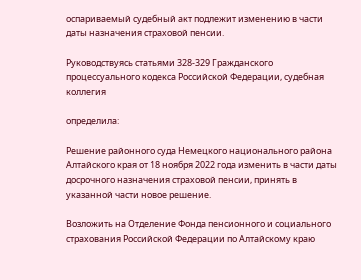оспариваемый судебный акт подлежит изменению в части даты назначения страховой пенсии.

Руководствуясь статьями 328-329 Гражданского процессуального кодекса Российской Федерации, судебная коллегия

определила:

Решение районного суда Немецкого национального района Алтайского края от 18 ноября 2022 года изменить в части даты досрочного назначения страховой пенсии, принять в указанной части новое решение.

Возложить на Отделение Фонда пенсионного и социального страхования Российской Федерации по Алтайскому краю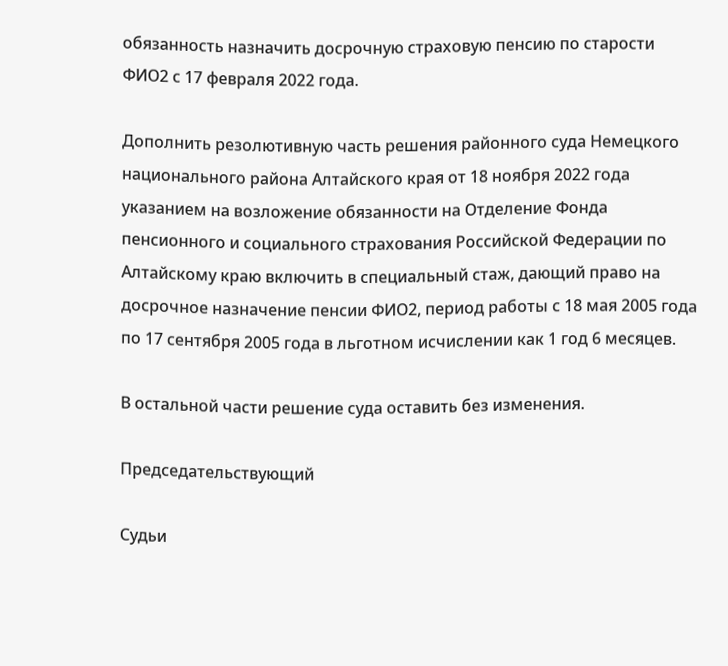обязанность назначить досрочную страховую пенсию по старости ФИО2 с 17 февраля 2022 года.

Дополнить резолютивную часть решения районного суда Немецкого национального района Алтайского края от 18 ноября 2022 года указанием на возложение обязанности на Отделение Фонда пенсионного и социального страхования Российской Федерации по Алтайскому краю включить в специальный стаж, дающий право на досрочное назначение пенсии ФИО2, период работы с 18 мая 2005 года по 17 сентября 2005 года в льготном исчислении как 1 год 6 месяцев.

В остальной части решение суда оставить без изменения.

Председательствующий

Судьи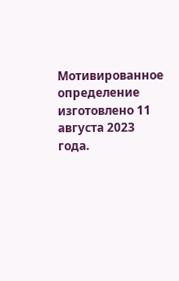Мотивированное определение изготовлено 11 августа 2023 года.